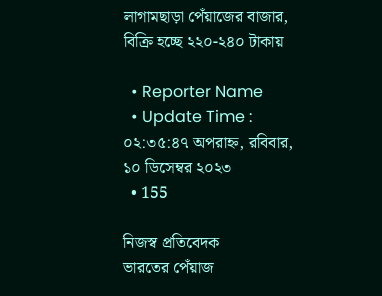লাগামছাড়া পেঁয়াজের বাজার, বিক্রি হচ্ছে ২২০-২৪০ টাকায়

  • Reporter Name
  • Update Time : ০২:৩৫:৪৭ অপরাহ্ন, রবিবার, ১০ ডিসেম্বর ২০২৩
  • 155

নিজস্ব প্রতিবেদক
ভারতের পেঁয়াজ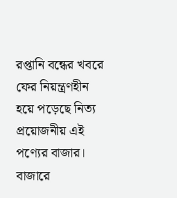রপ্তানি বন্ধের খবরে ফের নিয়ন্ত্রণহীন হয়ে পড়েছে নিত্য প্রয়োজনীয় এই পণ্যের বাজার। বাজারে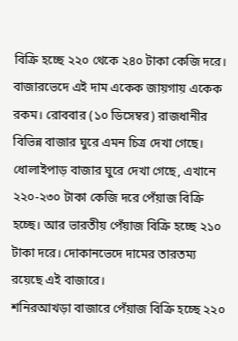বিক্রি হচ্ছে ২২০ থেকে ২৪০ টাকা কেজি দরে। বাজারভেদে এই দাম একেক জায়গায় একেক রকম। রোববার (১০ ডিসেম্বর) রাজধানীর বিভিন্ন বাজার ঘুরে এমন চিত্র দেখা গেছে।
ধোলাইপাড় বাজার ঘুরে দেখা গেছে, এখানে ২২০-২৩০ টাকা কেজি দরে পেঁয়াজ বিক্রি হচ্ছে। আর ভারতীয় পেঁয়াজ বিক্রি হচ্ছে ২১০ টাকা দরে। দোকানভেদে দামের তারতম্য রয়েছে এই বাজারে।
শনিরআখড়া বাজারে পেঁয়াজ বিক্রি হচ্ছে ২২০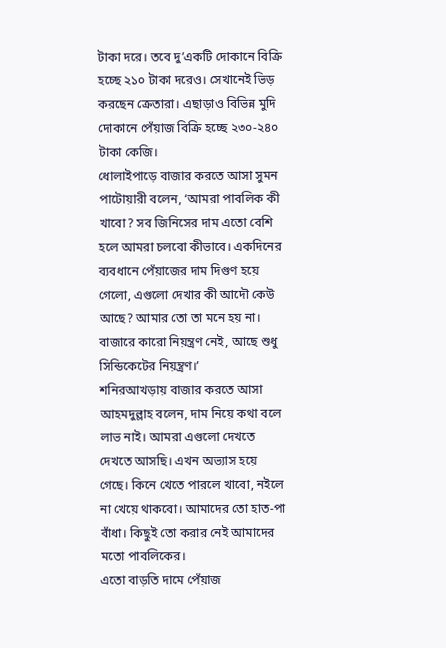টাকা দরে। তবে দু’একটি দোকানে বিক্রি হচ্ছে ২১০ টাকা দরেও। সেখানেই ভিড় করছেন ক্রেতারা। এছাড়াও বিভিন্ন মুদি দোকানে পেঁয়াজ বিক্রি হচ্ছে ২৩০-২৪০ টাকা কেজি।
ধোলাইপাড়ে বাজার করতে আসা সুমন পাটোয়ারী বলেন, ‘আমরা পাবলিক কী খাবো? সব জিনিসের দাম এতো বেশি হলে আমরা চলবো কীভাবে। একদিনের ব্যবধানে পেঁয়াজের দাম দিগুণ হয়ে গেলো, এগুলো দেখার কী আদৌ কেউ আছে? আমার তো তা মনে হয় না। বাজারে কারো নিয়ন্ত্রণ নেই, আছে শুধু সিন্ডিকেটের নিয়ন্ত্রণ।’
শনিরআখড়ায় বাজার করতে আসা আহমদুল্লাহ বলেন, দাম নিয়ে কথা বলে লাভ নাই। আমরা এগুলো দেখতে দেখতে আসছি। এখন অভ্যাস হয়ে গেছে। কিনে খেতে পারলে খাবো, নইলে না খেয়ে থাকবো। আমাদের তো হাত-পা বাঁধা। কিছুই তো করার নেই আমাদের মতো পাবলিকের।
এতো বাড়তি দামে পেঁয়াজ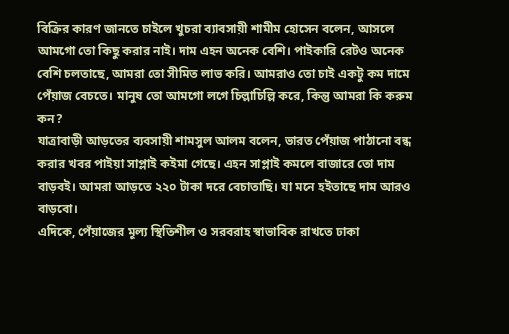বিক্রির কারণ জানতে চাইলে খুচরা ব্যাবসায়ী শামীম হোসেন বলেন, আসলে আমগো তো কিছু করার নাই। দাম এহন অনেক বেশি। পাইকারি রেটও অনেক বেশি চলতাছে, আমরা তো সীমিত লাভ করি। আমরাও তো চাই একটু কম দামে পেঁয়াজ বেচতে। মানুষ তো আমগো লগে চিল্লাচিল্লি করে, কিন্তু আমরা কি করুম কন?
যাত্রাবাড়ী আড়তের ব্যবসায়ী শামসুল আলম বলেন, ভারত পেঁয়াজ পাঠানো বন্ধ করার খবর পাইয়া সাপ্লাই কইমা গেছে। এহন সাপ্লাই কমলে বাজারে তো দাম বাড়বই। আমরা আড়তে ২২০ টাকা দরে বেচাতাছি। যা মনে হইতাছে দাম আরও বাড়বো।
এদিকে, পেঁয়াজের মূল্য স্থিতিশীল ও সরবরাহ স্বাভাবিক রাখতে ঢাকা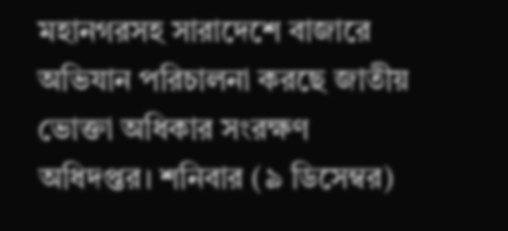মহানগরসহ সারাদেশে বাজারে অভিযান পরিচালনা করছে জাতীয় ভোক্তা অধিকার সংরক্ষণ অধিদপ্তর। শনিবার (৯ ডিসেম্বর)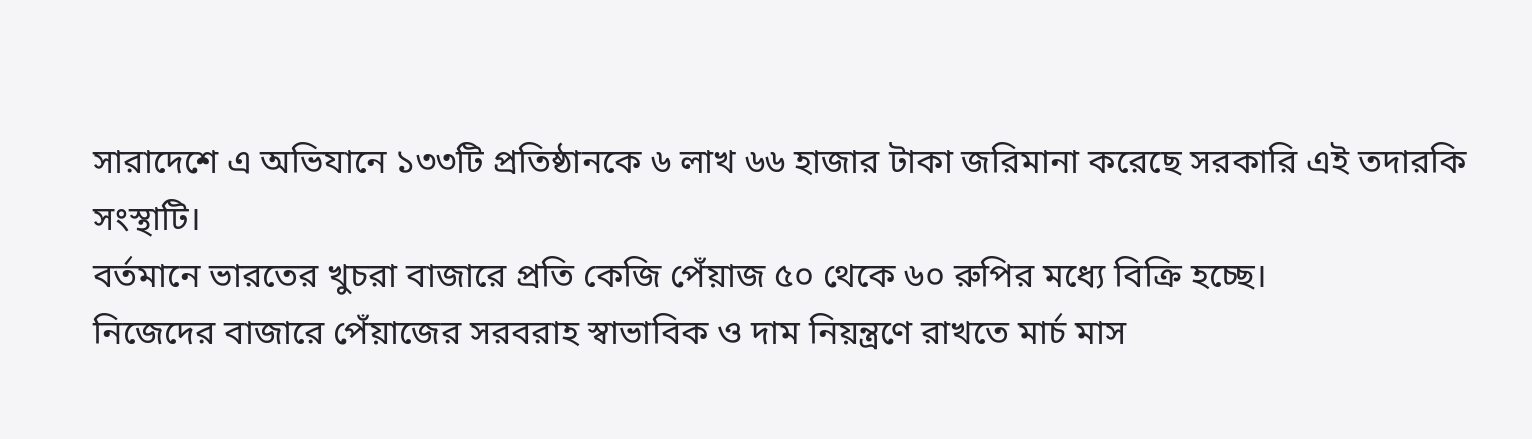সারাদেশে এ অভিযানে ১৩৩টি প্রতিষ্ঠানকে ৬ লাখ ৬৬ হাজার টাকা জরিমানা করেছে সরকারি এই তদারকি সংস্থাটি।
বর্তমানে ভারতের খুচরা বাজারে প্রতি কেজি পেঁয়াজ ৫০ থেকে ৬০ রুপির মধ্যে বিক্রি হচ্ছে।
নিজেদের বাজারে পেঁয়াজের সরবরাহ স্বাভাবিক ও দাম নিয়ন্ত্রণে রাখতে মার্চ মাস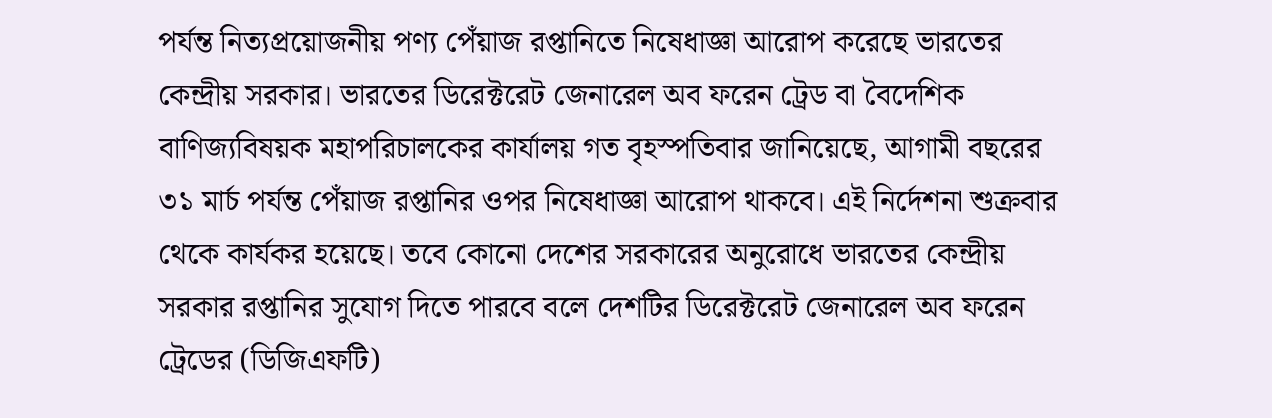পর্যন্ত নিত্যপ্রয়োজনীয় পণ্য পেঁয়াজ রপ্তানিতে নিষেধাজ্ঞা আরোপ করেছে ভারতের কেন্দ্রীয় সরকার। ভারতের ডিরেক্টরেট জেনারেল অব ফরেন ট্রেড বা বৈদেশিক বাণিজ্যবিষয়ক মহাপরিচালকের কার্যালয় গত বৃহস্পতিবার জানিয়েছে, আগামী বছরের ৩১ মার্চ পর্যন্ত পেঁয়াজ রপ্তানির ওপর নিষেধাজ্ঞা আরোপ থাকবে। এই নির্দেশনা শুক্রবার থেকে কার্যকর হয়েছে। তবে কোনো দেশের সরকারের অনুরোধে ভারতের কেন্দ্রীয় সরকার রপ্তানির সুযোগ দিতে পারবে বলে দেশটির ডিরেক্টরেট জেনারেল অব ফরেন ট্রেডের (ডিজিএফটি)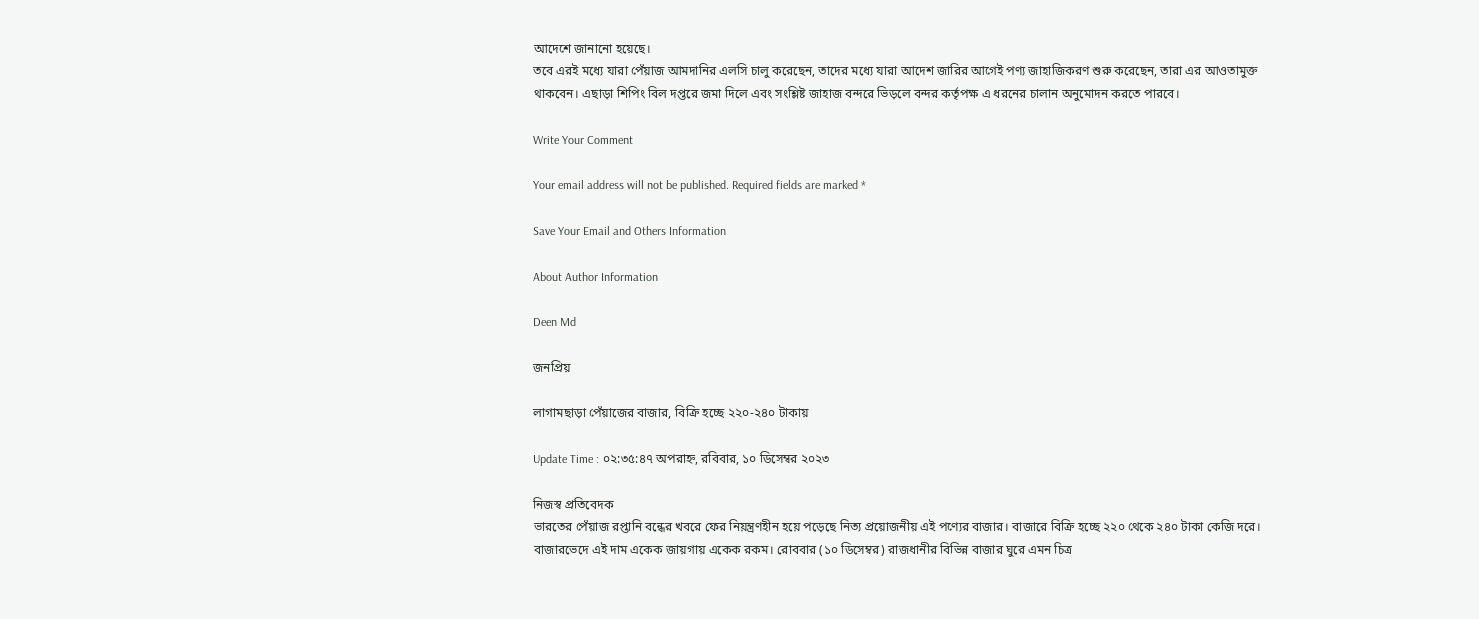আদেশে জানানো হয়েছে।
তবে এরই মধ্যে যারা পেঁয়াজ আমদানির এলসি চালু করেছেন, তাদের মধ্যে যারা আদেশ জারির আগেই পণ্য জাহাজিকরণ শুরু করেছেন, তারা এর আওতামুক্ত থাকবেন। এছাড়া শিপিং বিল দপ্তরে জমা দিলে এবং সংশ্লিষ্ট জাহাজ বন্দরে ভিড়লে বন্দর কর্তৃপক্ষ এ ধরনের চালান অনুমোদন করতে পারবে।

Write Your Comment

Your email address will not be published. Required fields are marked *

Save Your Email and Others Information

About Author Information

Deen Md

জনপ্রিয়

লাগামছাড়া পেঁয়াজের বাজার, বিক্রি হচ্ছে ২২০-২৪০ টাকায়

Update Time : ০২:৩৫:৪৭ অপরাহ্ন, রবিবার, ১০ ডিসেম্বর ২০২৩

নিজস্ব প্রতিবেদক
ভারতের পেঁয়াজ রপ্তানি বন্ধের খবরে ফের নিয়ন্ত্রণহীন হয়ে পড়েছে নিত্য প্রয়োজনীয় এই পণ্যের বাজার। বাজারে বিক্রি হচ্ছে ২২০ থেকে ২৪০ টাকা কেজি দরে। বাজারভেদে এই দাম একেক জায়গায় একেক রকম। রোববার (১০ ডিসেম্বর) রাজধানীর বিভিন্ন বাজার ঘুরে এমন চিত্র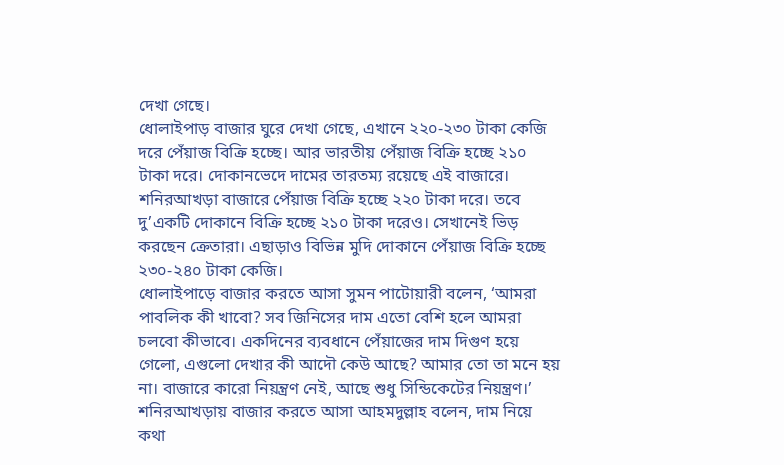দেখা গেছে।
ধোলাইপাড় বাজার ঘুরে দেখা গেছে, এখানে ২২০-২৩০ টাকা কেজি দরে পেঁয়াজ বিক্রি হচ্ছে। আর ভারতীয় পেঁয়াজ বিক্রি হচ্ছে ২১০ টাকা দরে। দোকানভেদে দামের তারতম্য রয়েছে এই বাজারে।
শনিরআখড়া বাজারে পেঁয়াজ বিক্রি হচ্ছে ২২০ টাকা দরে। তবে দু’একটি দোকানে বিক্রি হচ্ছে ২১০ টাকা দরেও। সেখানেই ভিড় করছেন ক্রেতারা। এছাড়াও বিভিন্ন মুদি দোকানে পেঁয়াজ বিক্রি হচ্ছে ২৩০-২৪০ টাকা কেজি।
ধোলাইপাড়ে বাজার করতে আসা সুমন পাটোয়ারী বলেন, ‘আমরা পাবলিক কী খাবো? সব জিনিসের দাম এতো বেশি হলে আমরা চলবো কীভাবে। একদিনের ব্যবধানে পেঁয়াজের দাম দিগুণ হয়ে গেলো, এগুলো দেখার কী আদৌ কেউ আছে? আমার তো তা মনে হয় না। বাজারে কারো নিয়ন্ত্রণ নেই, আছে শুধু সিন্ডিকেটের নিয়ন্ত্রণ।’
শনিরআখড়ায় বাজার করতে আসা আহমদুল্লাহ বলেন, দাম নিয়ে কথা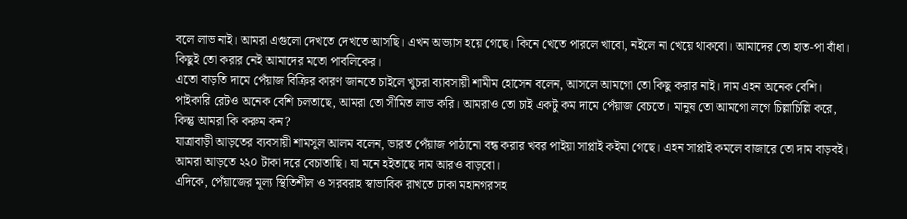বলে লাভ নাই। আমরা এগুলো দেখতে দেখতে আসছি। এখন অভ্যাস হয়ে গেছে। কিনে খেতে পারলে খাবো, নইলে না খেয়ে থাকবো। আমাদের তো হাত-পা বাঁধা। কিছুই তো করার নেই আমাদের মতো পাবলিকের।
এতো বাড়তি দামে পেঁয়াজ বিক্রির কারণ জানতে চাইলে খুচরা ব্যাবসায়ী শামীম হোসেন বলেন, আসলে আমগো তো কিছু করার নাই। দাম এহন অনেক বেশি। পাইকারি রেটও অনেক বেশি চলতাছে, আমরা তো সীমিত লাভ করি। আমরাও তো চাই একটু কম দামে পেঁয়াজ বেচতে। মানুষ তো আমগো লগে চিল্লাচিল্লি করে, কিন্তু আমরা কি করুম কন?
যাত্রাবাড়ী আড়তের ব্যবসায়ী শামসুল আলম বলেন, ভারত পেঁয়াজ পাঠানো বন্ধ করার খবর পাইয়া সাপ্লাই কইমা গেছে। এহন সাপ্লাই কমলে বাজারে তো দাম বাড়বই। আমরা আড়তে ২২০ টাকা দরে বেচাতাছি। যা মনে হইতাছে দাম আরও বাড়বো।
এদিকে, পেঁয়াজের মূল্য স্থিতিশীল ও সরবরাহ স্বাভাবিক রাখতে ঢাকা মহানগরসহ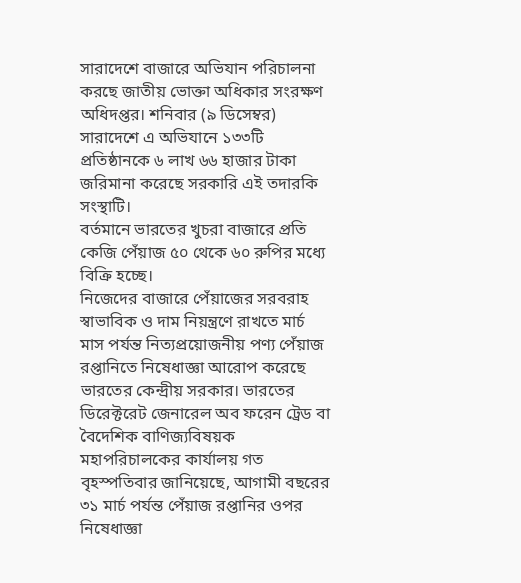সারাদেশে বাজারে অভিযান পরিচালনা করছে জাতীয় ভোক্তা অধিকার সংরক্ষণ অধিদপ্তর। শনিবার (৯ ডিসেম্বর) সারাদেশে এ অভিযানে ১৩৩টি প্রতিষ্ঠানকে ৬ লাখ ৬৬ হাজার টাকা জরিমানা করেছে সরকারি এই তদারকি সংস্থাটি।
বর্তমানে ভারতের খুচরা বাজারে প্রতি কেজি পেঁয়াজ ৫০ থেকে ৬০ রুপির মধ্যে বিক্রি হচ্ছে।
নিজেদের বাজারে পেঁয়াজের সরবরাহ স্বাভাবিক ও দাম নিয়ন্ত্রণে রাখতে মার্চ মাস পর্যন্ত নিত্যপ্রয়োজনীয় পণ্য পেঁয়াজ রপ্তানিতে নিষেধাজ্ঞা আরোপ করেছে ভারতের কেন্দ্রীয় সরকার। ভারতের ডিরেক্টরেট জেনারেল অব ফরেন ট্রেড বা বৈদেশিক বাণিজ্যবিষয়ক মহাপরিচালকের কার্যালয় গত বৃহস্পতিবার জানিয়েছে, আগামী বছরের ৩১ মার্চ পর্যন্ত পেঁয়াজ রপ্তানির ওপর নিষেধাজ্ঞা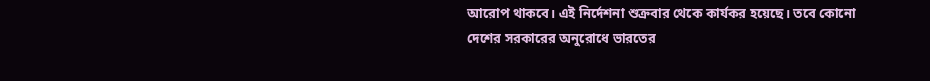আরোপ থাকবে। এই নির্দেশনা শুক্রবার থেকে কার্যকর হয়েছে। তবে কোনো দেশের সরকারের অনুরোধে ভারতের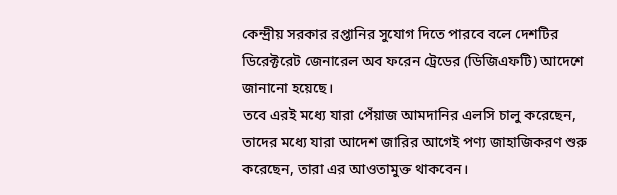কেন্দ্রীয় সরকার রপ্তানির সুযোগ দিতে পারবে বলে দেশটির ডিরেক্টরেট জেনারেল অব ফরেন ট্রেডের (ডিজিএফটি) আদেশে জানানো হয়েছে।
তবে এরই মধ্যে যারা পেঁয়াজ আমদানির এলসি চালু করেছেন, তাদের মধ্যে যারা আদেশ জারির আগেই পণ্য জাহাজিকরণ শুরু করেছেন, তারা এর আওতামুক্ত থাকবেন।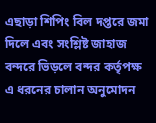এছাড়া শিপিং বিল দপ্তরে জমা দিলে এবং সংশ্লিষ্ট জাহাজ বন্দরে ভিড়লে বন্দর কর্তৃপক্ষ এ ধরনের চালান অনুমোদন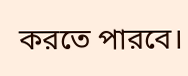করতে পারবে।